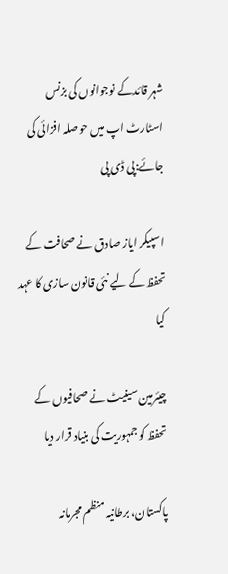شہر قائدکے نوجوانوں کی بزنس اسٹارٹ اپ میں حوصلہ افزائی کی جائے:پی ڈی پی

اسپیکر ایاز صادق نے صحافت کے تحفظ کے لیے نئی قانون سازی کا عہد کیا

چیئرمین سینیٹ نے صحافیوں کے تحفظ کو جمہوریت کی بنیاد قرار دیا

پاکستان، برطانیہ منظم مجرمانہ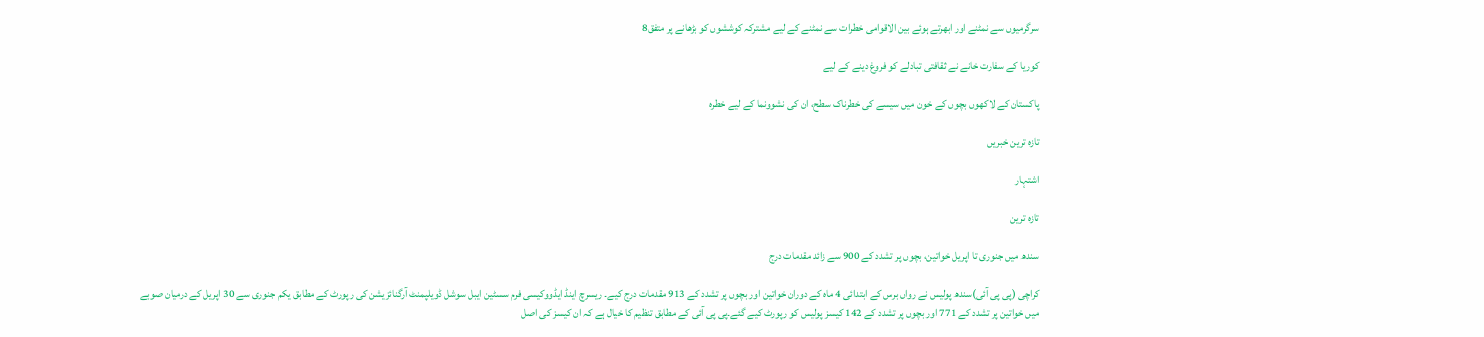سرگرمیوں سے نمٹنے اور ابھرتے ہوئے بین الاقوامی خطرات سے نمٹنے کے لیے مشترکہ کوششوں کو بڑھانے پر متفق8

کوریا کے سفارت خانے نے ثقافتی تبادلے کو فروغ دینے کے لیے

پاکستان کے لاکھوں بچوں کے خون میں سیسے کی خطرناک سطح، ان کی نشوونما کے لیے خطرہ

تازہ ترین خبریں

اشتہار

تازہ ترین

سندھ میں جنوری تا اپریل خواتین، بچوں پر تشدد کے 900 سے زائد مقدمات درج

کراچی (پی پی آئی)سندھ پولیس نے رواں برس کے ابتدائی 4 ماہ کے دوران خواتین اور بچوں پر تشدد کے 913 مقدمات درج کیے۔ ریسرچ اینڈ ایڈووکیسی فرم سسٹین ایبل سوشل ڈویلپمنٹ آرگنائزیشن کی رپورٹ کے مطابق یکم جنوری سے 30 اپریل کے درمیان صوبے میں خواتین پر تشدد کے 771 اور بچوں پر تشدد کے 142 کیسز پولیس کو رپورٹ کیے گئے۔پی پی آئی کے مطابق تنظیم کا خیال ہے کہ ان کیسز کی اصل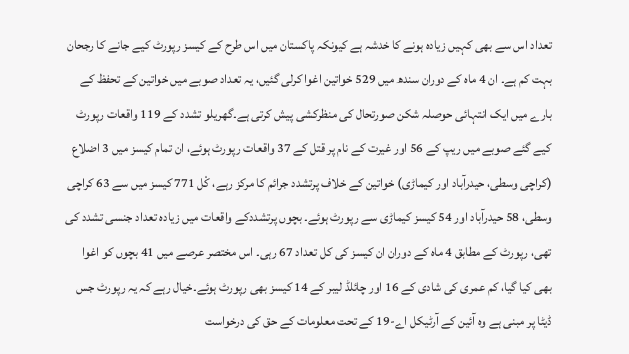تعداد اس سے بھی کہیں زیادہ ہونے کا خدشہ ہے کیونکہ پاکستان میں اس طرح کے کیسز رپورٹ کیے جانے کا رجحان بہت کم ہے۔ ان 4 ماہ کے دوران سندھ میں 529 خواتین اغوا کرلی گئیں، یہ تعداد صوبے میں خواتین کے تحفظ کے بارے میں ایک انتہائی حوصلہ شکن صورتحال کی منظرکشی پیش کرتی ہے۔گھریلو تشدد کے 119 واقعات رپورٹ کیے گئے صوبے میں ریپ کے 56 اور غیرت کے نام پر قتل کے 37 واقعات رپورٹ ہوئے، ان تمام کیسز میں 3 اضلاع (کراچی وسطی، حیدرآباد اور کیماڑی) خواتین کے خلاف پرتشدد جرائم کا مرکز رہے، کْل 771 کیسز میں سے 63 کراچی وسطی، 58 حیدرآباد اور 54 کیسز کیماڑی سے رپورٹ ہوئے۔ بچوں پرتشددکے واقعات میں زیادہ تعداد جنسی تشدد کی تھی، رپورٹ کے مطابق 4 ماہ کے دوران ان کیسز کی کل تعداد 67 رہی۔ اس مختصر عرصے میں 41 بچوں کو اغوا بھی کیا گیا، کم عمری کی شادی کے 16 اور چائلڈ لیبر کے 14 کیسز بھی رپورٹ ہوئے۔خیال رہے کہ یہ رپورٹ جس ڈیٹا پر مبنی ہے وہ آئین کے آرٹیکل اے-19 کے تحت معلومات کے حق کی درخواست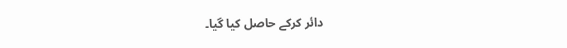دائر کرکے حاصل کیا گیا۔